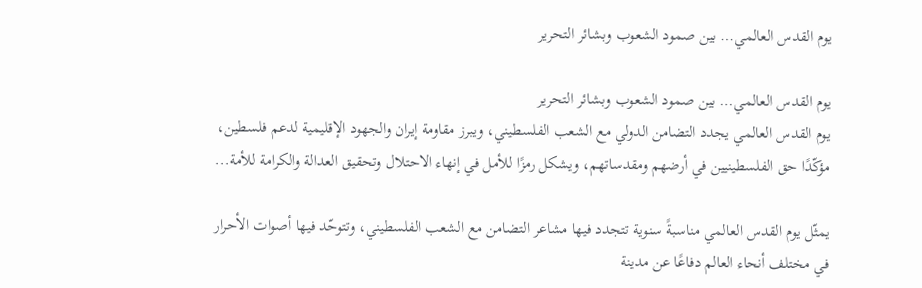يوم القدس العالمي… بين صمود الشعوب وبشائر التحرير

يوم القدس العالمي… بين صمود الشعوب وبشائر التحرير
يوم القدس العالمي يجدد التضامن الدولي مع الشعب الفلسطيني، ويبرز مقاومة إيران والجهود الإقليمية لدعم فلسطين، مؤكّدًا حق الفلسطينيين في أرضهم ومقدساتهم، ويشكل رمزًا للأمل في إنهاء الاحتلال وتحقيق العدالة والكرامة للأمة...

يمثّل يوم القدس العالمي مناسبةً سنوية تتجدد فيها مشاعر التضامن مع الشعب الفلسطيني، وتتوحّد فيها أصوات الأحرار في مختلف أنحاء العالم دفاعًا عن مدينة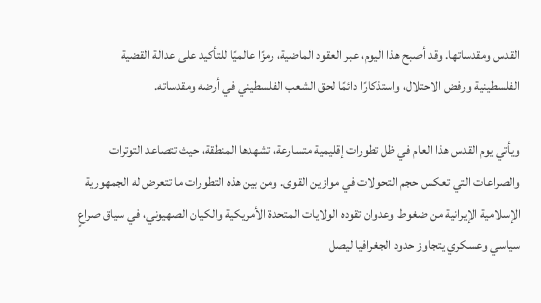القدس ومقدساتها. وقد أصبح هذا اليوم، عبر العقود الماضية، رمزًا عالميًا للتأكيد على عدالة القضية الفلسطينية ورفض الاحتلال، واستذكارًا دائمًا لحق الشعب الفلسطيني في أرضه ومقدساته.

ويأتي يوم القدس هذا العام في ظل تطورات إقليمية متسارعة، تشهدها المنطقة، حيث تتصاعد التوترات والصراعات التي تعكس حجم التحولات في موازين القوى. ومن بين هذه التطورات ما تتعرض له الجمهورية الإسلامية الإيرانية من ضغوط وعدوان تقوده الولايات المتحدة الأمريكية والكيان الصهيوني، في سياق صراعٍ سياسي وعسكري يتجاوز حدود الجغرافيا ليصل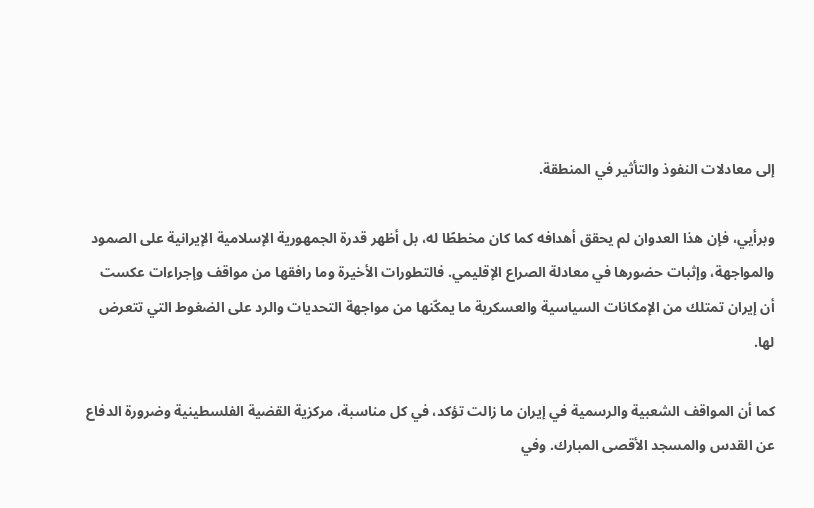إلى معادلات النفوذ والتأثير في المنطقة.

وبرأيي، فإن هذا العدوان لم يحقق أهدافه كما كان مخططًا له، بل أظهر قدرة الجمهورية الإسلامية الإيرانية على الصمود والمواجهة، وإثبات حضورها في معادلة الصراع الإقليمي. فالتطورات الأخيرة وما رافقها من مواقف وإجراءات عكست أن إيران تمتلك من الإمكانات السياسية والعسكرية ما يمكّنها من مواجهة التحديات والرد على الضغوط التي تتعرض لها.

كما أن المواقف الشعبية والرسمية في إيران ما زالت تؤكد، في كل مناسبة، مركزية القضية الفلسطينية وضرورة الدفاع عن القدس والمسجد الأقصى المبارك. وفي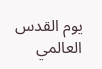يوم القدس العالمي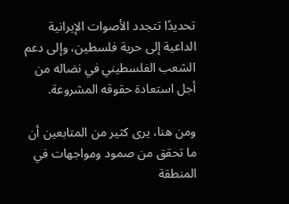تحديدًا تتجدد الأصوات الإيرانية الداعية إلى حرية فلسطين، وإلى دعم الشعب الفلسطيني في نضاله من أجل استعادة حقوقه المشروعة.

ومن هنا، يرى كثير من المتابعين أن ما تحقق من صمود ومواجهات في المنطقة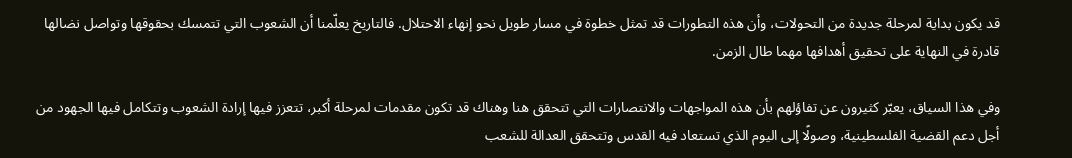قد يكون بداية لمرحلة جديدة من التحولات، وأن هذه التطورات قد تمثل خطوة في مسار طويل نحو إنهاء الاحتلال. فالتاريخ يعلّمنا أن الشعوب التي تتمسك بحقوقها وتواصل نضالها قادرة في النهاية على تحقيق أهدافها مهما طال الزمن.

وفي هذا السياق، يعبّر كثيرون عن تفاؤلهم بأن هذه المواجهات والانتصارات التي تتحقق هنا وهناك قد تكون مقدمات لمرحلة أكبر، تتعزز فيها إرادة الشعوب وتتكامل فيها الجهود من أجل دعم القضية الفلسطينية، وصولًا إلى اليوم الذي تستعاد فيه القدس وتتحقق العدالة للشعب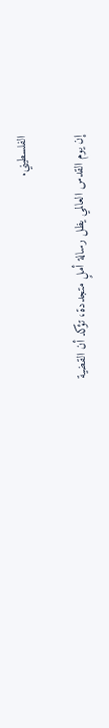الفلسطيني.

إن يوم القدس العالمي يظل رسالة أملٍ متجددة، تؤكد أن القضية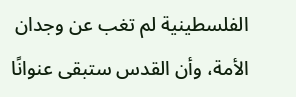الفلسطينية لم تغب عن وجدان الأمة، وأن القدس ستبقى عنوانًا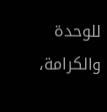للوحدة والكرامة،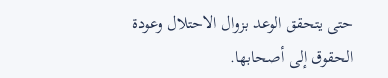حتى يتحقق الوعد بزوال الاحتلال وعودة الحقوق إلى أصحابها.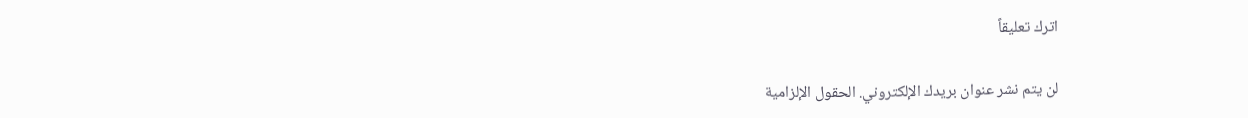اترك تعليقاً

لن يتم نشر عنوان بريدك الإلكتروني. الحقول الإلزامية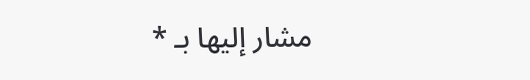مشار إليها بـ *